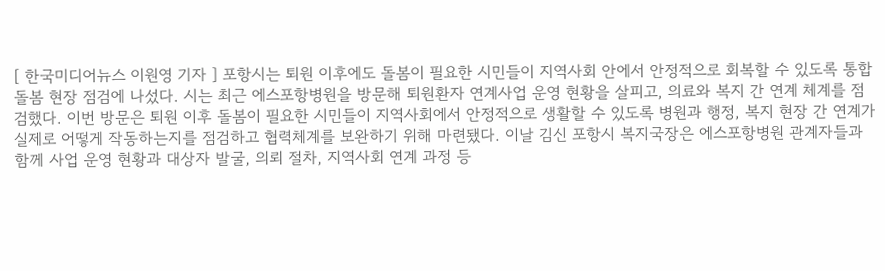[ 한국미디어뉴스 이원영 기자 ] 포항시는 퇴원 이후에도 돌봄이 필요한 시민들이 지역사회 안에서 안정적으로 회복할 수 있도록 통합돌봄 현장 점검에 나섰다. 시는 최근 에스포항병원을 방문해 퇴원환자 연계사업 운영 현황을 살피고, 의료와 복지 간 연계 체계를 점검했다. 이번 방문은 퇴원 이후 돌봄이 필요한 시민들이 지역사회에서 안정적으로 생활할 수 있도록 병원과 행정, 복지 현장 간 연계가 실제로 어떻게 작동하는지를 점검하고 협력체계를 보완하기 위해 마련됐다. 이날 김신 포항시 복지국장은 에스포항병원 관계자들과 함께 사업 운영 현황과 대상자 발굴, 의뢰 절차, 지역사회 연계 과정 등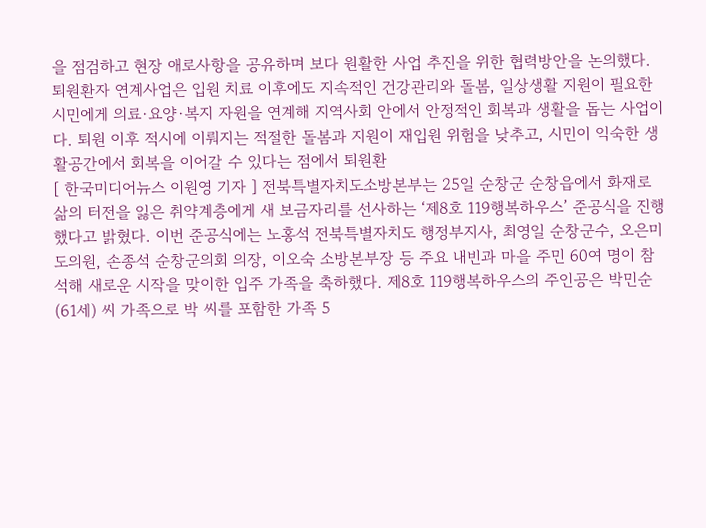을 점검하고 현장 애로사항을 공유하며 보다 원활한 사업 추진을 위한 협력방안을 논의했다. 퇴원환자 연계사업은 입원 치료 이후에도 지속적인 건강관리와 돌봄, 일상생활 지원이 필요한 시민에게 의료·요양·복지 자원을 연계해 지역사회 안에서 안정적인 회복과 생활을 돕는 사업이다. 퇴원 이후 적시에 이뤄지는 적절한 돌봄과 지원이 재입원 위험을 낮추고, 시민이 익숙한 생활공간에서 회복을 이어갈 수 있다는 점에서 퇴원환
[ 한국미디어뉴스 이원영 기자 ] 전북특별자치도소방본부는 25일 순창군 순창읍에서 화재로 삶의 터전을 잃은 취약계층에게 새 보금자리를 선사하는 ‘제8호 119행복하우스’ 준공식을 진행했다고 밝혔다. 이번 준공식에는 노홍석 전북특별자치도 행정부지사, 최영일 순창군수, 오은미 도의원, 손종석 순창군의회 의장, 이오숙 소방본부장 등 주요 내빈과 마을 주민 60여 명이 참석해 새로운 시작을 맞이한 입주 가족을 축하했다. 제8호 119행복하우스의 주인공은 박민순(61세) 씨 가족으로 박 씨를 포함한 가족 5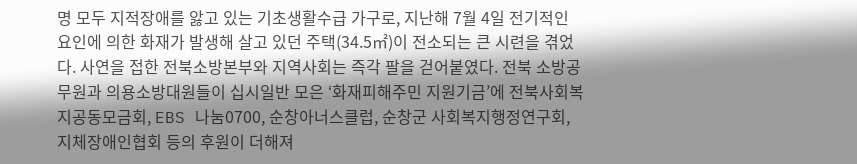명 모두 지적장애를 앓고 있는 기초생활수급 가구로, 지난해 7월 4일 전기적인 요인에 의한 화재가 발생해 살고 있던 주택(34.5㎡)이 전소되는 큰 시련을 겪었다. 사연을 접한 전북소방본부와 지역사회는 즉각 팔을 걷어붙였다. 전북 소방공무원과 의용소방대원들이 십시일반 모은 ‘화재피해주민 지원기금’에 전북사회복지공동모금회, EBS 나눔0700, 순창아너스클럽, 순창군 사회복지행정연구회, 지체장애인협회 등의 후원이 더해져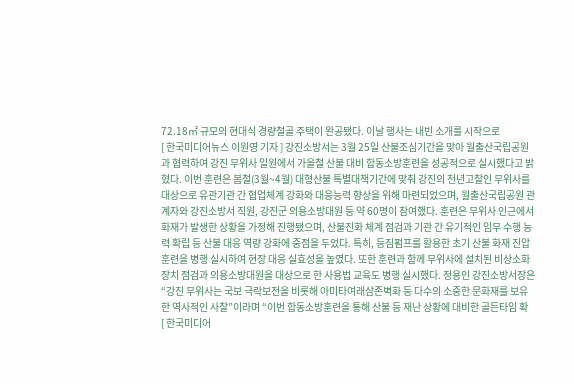72.18㎡ 규모의 현대식 경량철골 주택이 완공됐다. 이날 행사는 내빈 소개를 시작으로
[ 한국미디어뉴스 이원영 기자 ] 강진소방서는 3월 25일 산불조심기간을 맞아 월출산국립공원과 협력하여 강진 무위사 일원에서 가을철 산불 대비 합동소방훈련을 성공적으로 실시했다고 밝혔다. 이번 훈련은 봄철(3월~4월) 대형산불 특별대책기간에 맞춰 강진의 천년고찰인 무위사를 대상으로 유관기관 간 협업체계 강화와 대응능력 향상을 위해 마련되었으며, 월출산국립공원 관계자와 강진소방서 직원, 강진군 의용소방대원 등 약 60명이 참여했다. 훈련은 무위사 인근에서 화재가 발생한 상황을 가정해 진행됐으며, 산불진화 체계 점검과 기관 간 유기적인 임무 수행 능력 확립 등 산불 대응 역량 강화에 중점을 두었다. 특히, 등짐펌프를 활용한 초기 산불 화재 진압 훈련을 병행 실시하여 현장 대응 실효성을 높였다. 또한 훈련과 함께 무위사에 설치된 비상소화장치 점검과 의용소방대원을 대상으로 한 사용법 교육도 병행 실시했다. 정용인 강진소방서장은 “강진 무위사는 국보 극락보전을 비롯해 아미타여래삼존벽화 등 다수의 소중한 문화재를 보유한 역사적인 사찰”이라며 “이번 합동소방훈련을 통해 산불 등 재난 상황에 대비한 골든타임 확
[ 한국미디어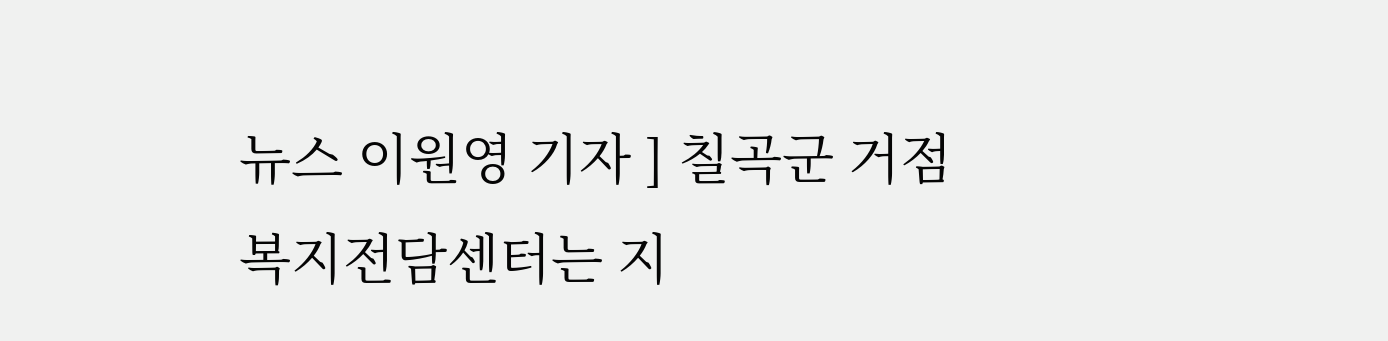뉴스 이원영 기자 ] 칠곡군 거점 복지전담센터는 지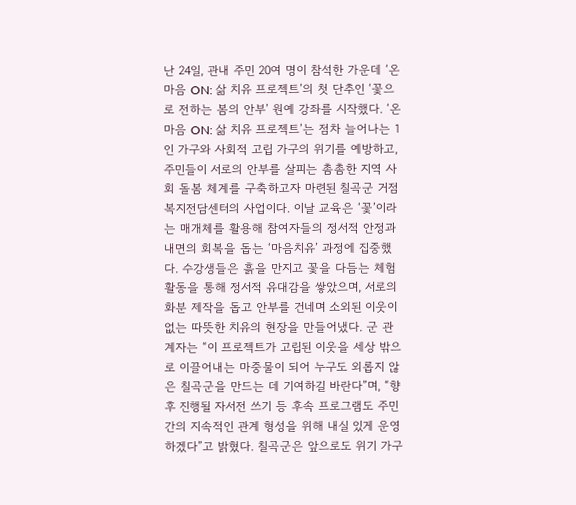난 24일, 관내 주민 20여 명이 참석한 가운데 ‘온마음 ON: 삶 치유 프로젝트’의 첫 단추인 ‘꽃으로 전하는 봄의 안부’ 원예 강좌를 시작했다. ‘온마음 ON: 삶 치유 프로젝트’는 점차 늘어나는 1인 가구와 사회적 고립 가구의 위기를 예방하고, 주민들이 서로의 안부를 살피는 촘촘한 지역 사회 돌봄 체계를 구축하고자 마련된 칠곡군 거점 복지전담센터의 사업이다. 이날 교육은 ‘꽃’이라는 매개체를 활용해 참여자들의 정서적 안정과 내면의 회복을 돕는 ‘마음치유’ 과정에 집중했다. 수강생들은 흙을 만지고 꽃을 다듬는 체험 활동을 통해 정서적 유대감을 쌓았으며, 서로의 화분 제작을 돕고 안부를 건네며 소외된 이웃이 없는 따뜻한 치유의 현장을 만들어냈다. 군 관계자는 “이 프로젝트가 고립된 이웃을 세상 밖으로 이끌어내는 마중물이 되어 누구도 외롭지 않은 칠곡군을 만드는 데 기여하길 바란다”며, “향후 진행될 자서전 쓰기 등 후속 프로그램도 주민 간의 지속적인 관계 형성을 위해 내실 있게 운영하겠다”고 밝혔다. 칠곡군은 앞으로도 위기 가구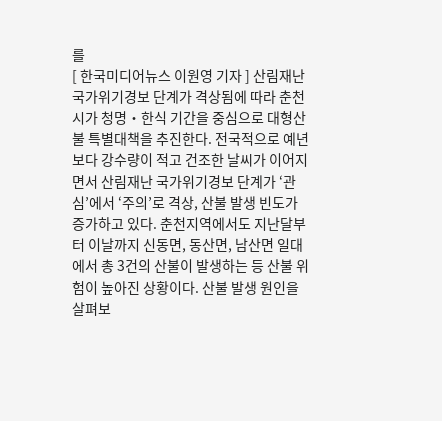를
[ 한국미디어뉴스 이원영 기자 ] 산림재난 국가위기경보 단계가 격상됨에 따라 춘천시가 청명‧한식 기간을 중심으로 대형산불 특별대책을 추진한다. 전국적으로 예년보다 강수량이 적고 건조한 날씨가 이어지면서 산림재난 국가위기경보 단계가 ‘관심’에서 ‘주의’로 격상, 산불 발생 빈도가 증가하고 있다. 춘천지역에서도 지난달부터 이날까지 신동면, 동산면, 남산면 일대에서 총 3건의 산불이 발생하는 등 산불 위험이 높아진 상황이다. 산불 발생 원인을 살펴보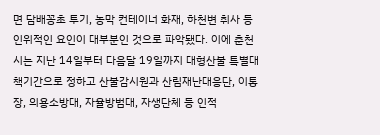면 담배꽁초 투기, 농막 컨테이너 화재, 하천변 취사 등 인위적인 요인이 대부분인 것으로 파악됐다. 이에 춘천시는 지난 14일부터 다음달 19일까지 대형산불 특별대책기간으로 정하고 산불감시원과 산림재난대응단, 이통장, 의용소방대, 자율방범대, 자생단체 등 인적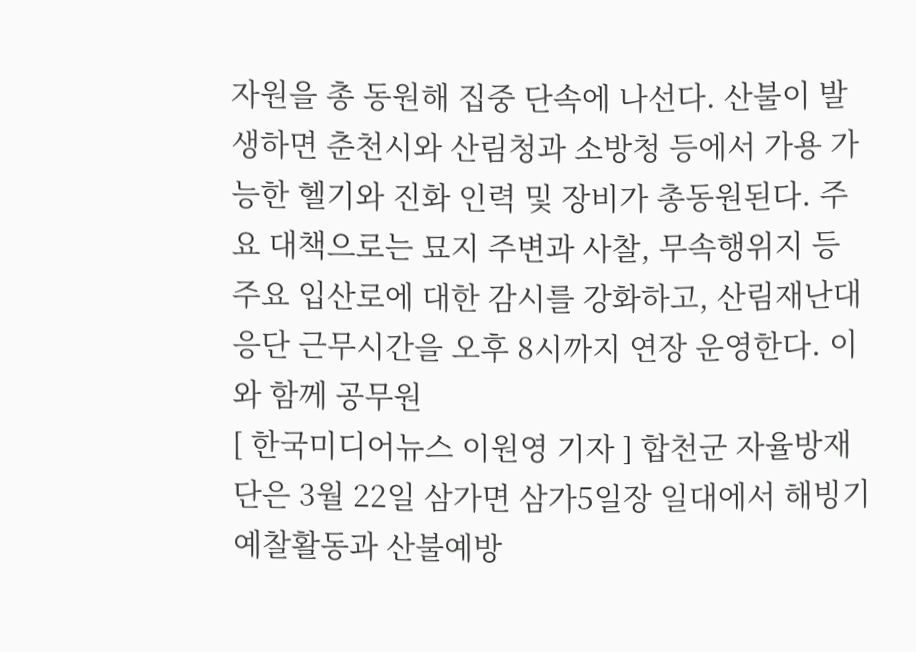자원을 총 동원해 집중 단속에 나선다. 산불이 발생하면 춘천시와 산림청과 소방청 등에서 가용 가능한 헬기와 진화 인력 및 장비가 총동원된다. 주요 대책으로는 묘지 주변과 사찰, 무속행위지 등 주요 입산로에 대한 감시를 강화하고, 산림재난대응단 근무시간을 오후 8시까지 연장 운영한다. 이와 함께 공무원
[ 한국미디어뉴스 이원영 기자 ] 합천군 자율방재단은 3월 22일 삼가면 삼가5일장 일대에서 해빙기 예찰활동과 산불예방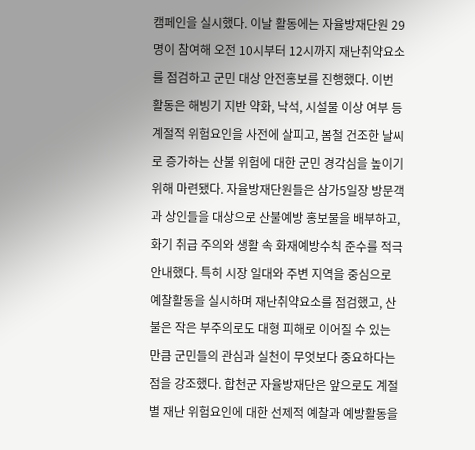캠페인을 실시했다. 이날 활동에는 자율방재단원 29명이 참여해 오전 10시부터 12시까지 재난취약요소를 점검하고 군민 대상 안전홍보를 진행했다. 이번 활동은 해빙기 지반 약화, 낙석, 시설물 이상 여부 등 계절적 위험요인을 사전에 살피고, 봄철 건조한 날씨로 증가하는 산불 위험에 대한 군민 경각심을 높이기 위해 마련됐다. 자율방재단원들은 삼가5일장 방문객과 상인들을 대상으로 산불예방 홍보물을 배부하고, 화기 취급 주의와 생활 속 화재예방수칙 준수를 적극 안내했다. 특히 시장 일대와 주변 지역을 중심으로 예찰활동을 실시하며 재난취약요소를 점검했고, 산불은 작은 부주의로도 대형 피해로 이어질 수 있는 만큼 군민들의 관심과 실천이 무엇보다 중요하다는 점을 강조했다. 합천군 자율방재단은 앞으로도 계절별 재난 위험요인에 대한 선제적 예찰과 예방활동을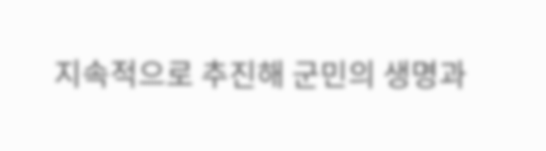지속적으로 추진해 군민의 생명과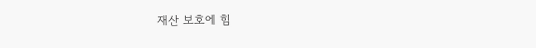재산 보호에 힘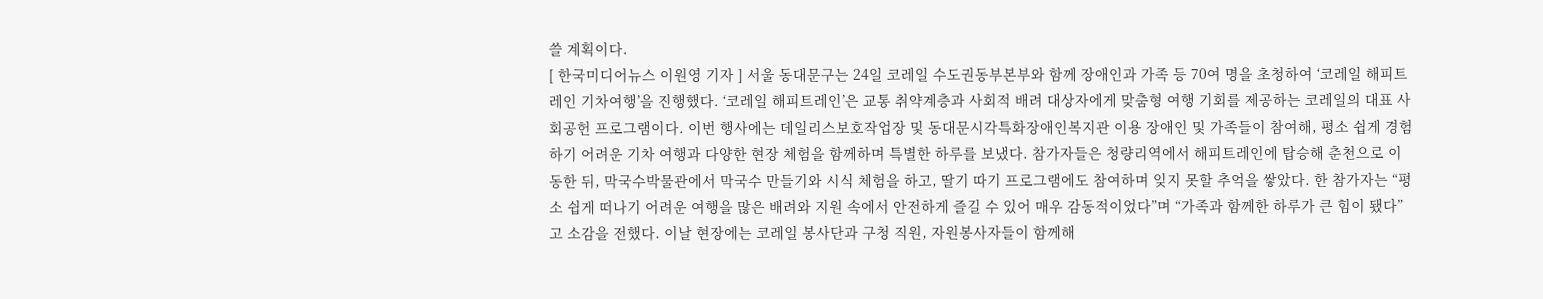쓸 계획이다.
[ 한국미디어뉴스 이원영 기자 ] 서울 동대문구는 24일 코레일 수도권동부본부와 함께 장애인과 가족 등 70여 명을 초청하여 ‘코레일 해피트레인 기차여행’을 진행했다. ‘코레일 해피트레인’은 교통 취약계층과 사회적 배려 대상자에게 맞춤형 여행 기회를 제공하는 코레일의 대표 사회공헌 프로그램이다. 이번 행사에는 데일리스보호작업장 및 동대문시각특화장애인복지관 이용 장애인 및 가족들이 참여해, 평소 쉽게 경험하기 어려운 기차 여행과 다양한 현장 체험을 함께하며 특별한 하루를 보냈다. 참가자들은 청량리역에서 해피트레인에 탑승해 춘천으로 이동한 뒤, 막국수박물관에서 막국수 만들기와 시식 체험을 하고, 딸기 따기 프로그램에도 참여하며 잊지 못할 추억을 쌓았다. 한 참가자는 “평소 쉽게 떠나기 어려운 여행을 많은 배려와 지원 속에서 안전하게 즐길 수 있어 매우 감동적이었다”며 “가족과 함께한 하루가 큰 힘이 됐다”고 소감을 전했다. 이날 현장에는 코레일 봉사단과 구청 직원, 자원봉사자들이 함께해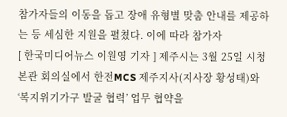참가자들의 이동을 돕고 장애 유형별 맞춤 안내를 제공하는 등 세심한 지원을 펼쳤다. 이에 따라 참가자
[ 한국미디어뉴스 이원영 기자 ] 제주시는 3월 25일 시청 본관 회의실에서 한전MCS 제주지사(지사장 황성태)와 ‘복지위기가구 발굴 협력’ 업무 협약을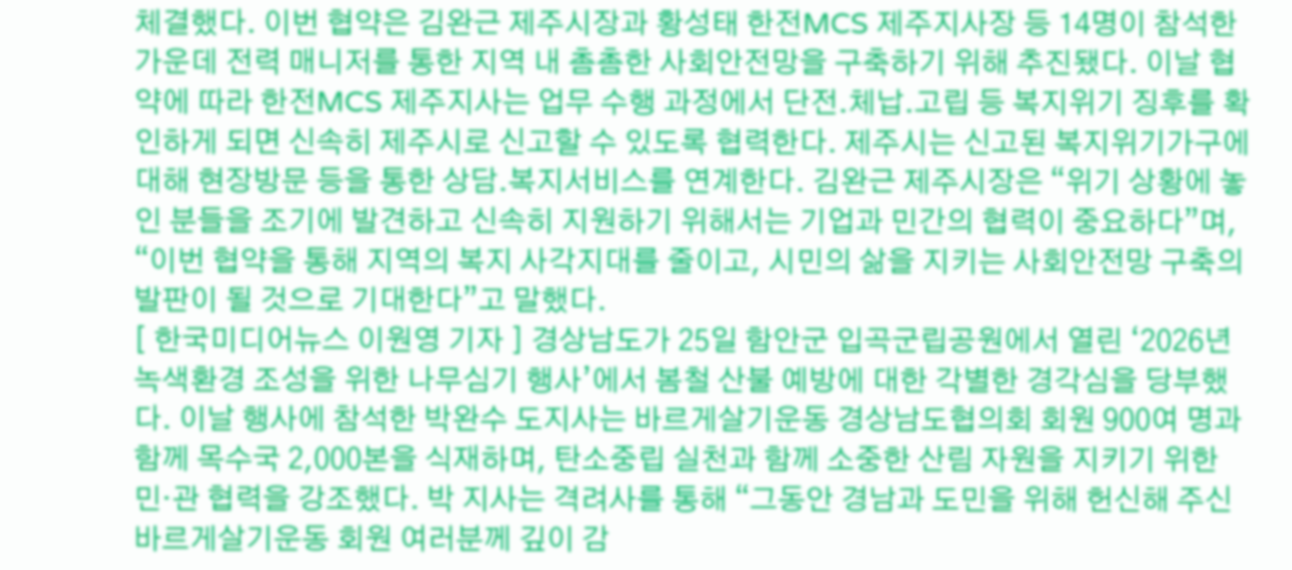체결했다. 이번 협약은 김완근 제주시장과 황성태 한전MCS 제주지사장 등 14명이 참석한 가운데 전력 매니저를 통한 지역 내 촘촘한 사회안전망을 구축하기 위해 추진됐다. 이날 협약에 따라 한전MCS 제주지사는 업무 수행 과정에서 단전․체납․고립 등 복지위기 징후를 확인하게 되면 신속히 제주시로 신고할 수 있도록 협력한다. 제주시는 신고된 복지위기가구에 대해 현장방문 등을 통한 상담․복지서비스를 연계한다. 김완근 제주시장은 “위기 상황에 놓인 분들을 조기에 발견하고 신속히 지원하기 위해서는 기업과 민간의 협력이 중요하다”며, “이번 협약을 통해 지역의 복지 사각지대를 줄이고, 시민의 삶을 지키는 사회안전망 구축의 발판이 될 것으로 기대한다”고 말했다.
[ 한국미디어뉴스 이원영 기자 ] 경상남도가 25일 함안군 입곡군립공원에서 열린 ‘2026년 녹색환경 조성을 위한 나무심기 행사’에서 봄철 산불 예방에 대한 각별한 경각심을 당부했다. 이날 행사에 참석한 박완수 도지사는 바르게살기운동 경상남도협의회 회원 900여 명과 함께 목수국 2,000본을 식재하며, 탄소중립 실천과 함께 소중한 산림 자원을 지키기 위한 민·관 협력을 강조했다. 박 지사는 격려사를 통해 “그동안 경남과 도민을 위해 헌신해 주신 바르게살기운동 회원 여러분께 깊이 감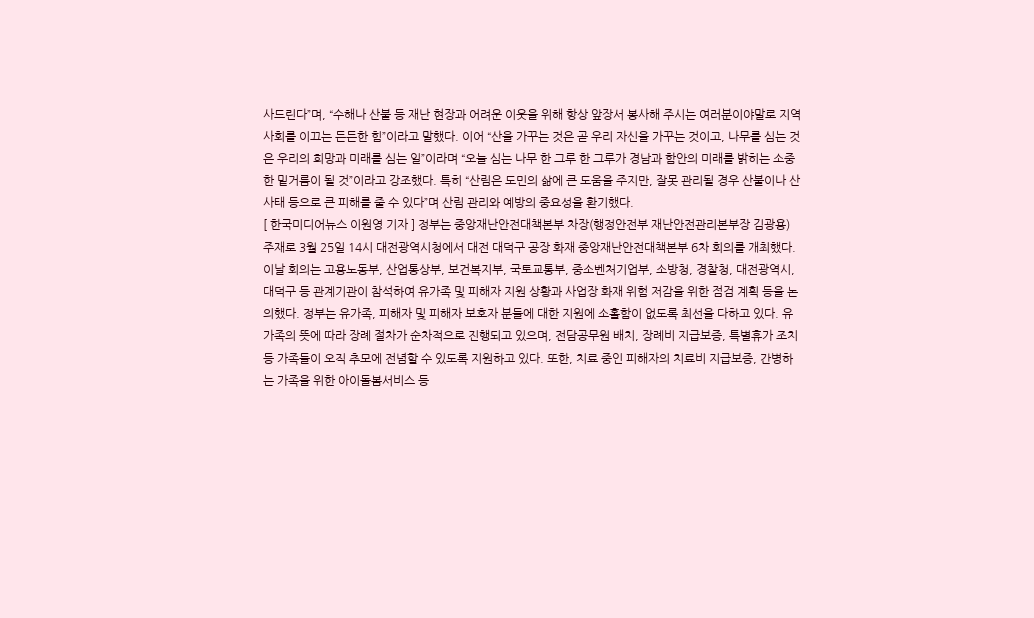사드린다”며, “수해나 산불 등 재난 현장과 어려운 이웃을 위해 항상 앞장서 봉사해 주시는 여러분이야말로 지역사회를 이끄는 든든한 힘”이라고 말했다. 이어 “산을 가꾸는 것은 곧 우리 자신을 가꾸는 것이고, 나무를 심는 것은 우리의 희망과 미래를 심는 일”이라며 “오늘 심는 나무 한 그루 한 그루가 경남과 함안의 미래를 밝히는 소중한 밑거름이 될 것”이라고 강조했다. 특히 “산림은 도민의 삶에 큰 도움을 주지만, 잘못 관리될 경우 산불이나 산사태 등으로 큰 피해를 줄 수 있다”며 산림 관리와 예방의 중요성을 환기했다.
[ 한국미디어뉴스 이원영 기자 ] 정부는 중앙재난안전대책본부 차장(행정안전부 재난안전관리본부장 김광용) 주재로 3월 25일 14시 대전광역시청에서 대전 대덕구 공장 화재 중앙재난안전대책본부 6차 회의를 개최했다. 이날 회의는 고용노동부, 산업통상부, 보건복지부, 국토교통부, 중소벤처기업부, 소방청, 경찰청, 대전광역시, 대덕구 등 관계기관이 참석하여 유가족 및 피해자 지원 상황과 사업장 화재 위험 저감을 위한 점검 계획 등을 논의했다. 정부는 유가족, 피해자 및 피해자 보호자 분들에 대한 지원에 소홀함이 없도록 최선을 다하고 있다. 유가족의 뜻에 따라 장례 절차가 순차적으로 진행되고 있으며, 전담공무원 배치, 장례비 지급보증, 특별휴가 조치 등 가족들이 오직 추모에 전념할 수 있도록 지원하고 있다. 또한, 치료 중인 피해자의 치료비 지급보증, 간병하는 가족을 위한 아이돌봄서비스 등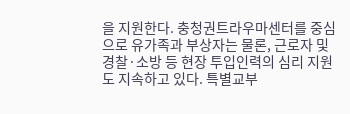을 지원한다. 충청권트라우마센터를 중심으로 유가족과 부상자는 물론, 근로자 및 경찰·소방 등 현장 투입인력의 심리 지원도 지속하고 있다. 특별교부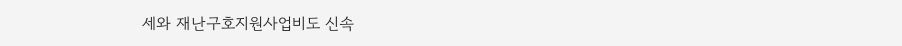세와 재난구호지원사업비도 신속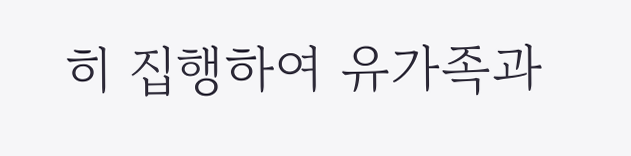히 집행하여 유가족과